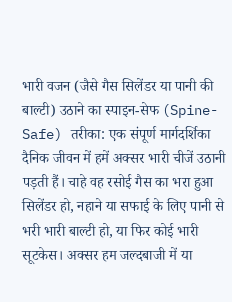भारी वजन (जैसे गैस सिलेंडर या पानी की बाल्टी) उठाने का स्पाइन-सेफ (Spine-Safe) तरीका: एक संपूर्ण मार्गदर्शिका
दैनिक जीवन में हमें अक्सर भारी चीजें उठानी पड़ती हैं। चाहे वह रसोई गैस का भरा हुआ सिलेंडर हो, नहाने या सफाई के लिए पानी से भरी भारी बाल्टी हो, या फिर कोई भारी सूटकेस। अक्सर हम जल्दबाजी में या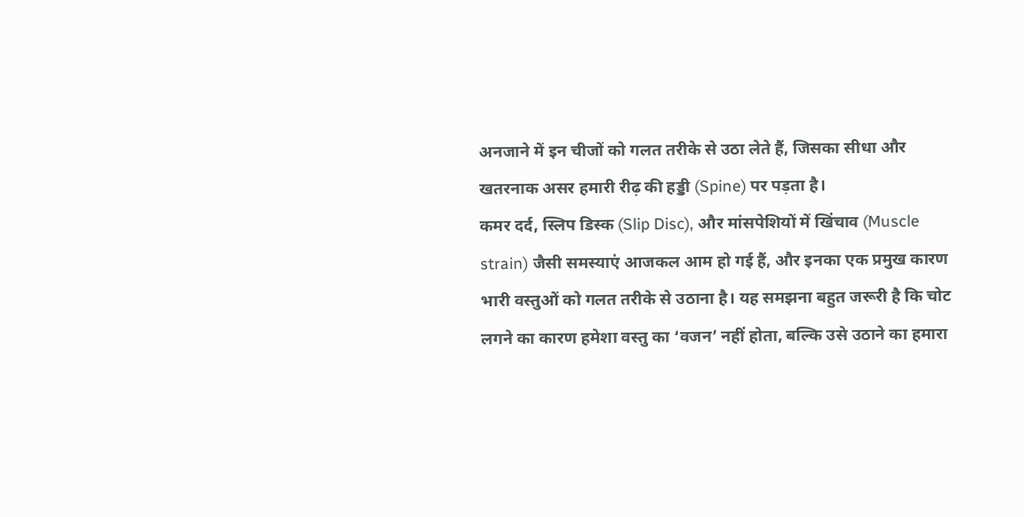अनजाने में इन चीजों को गलत तरीके से उठा लेते हैं, जिसका सीधा और खतरनाक असर हमारी रीढ़ की हड्डी (Spine) पर पड़ता है।
कमर दर्द, स्लिप डिस्क (Slip Disc), और मांसपेशियों में खिंचाव (Muscle strain) जैसी समस्याएं आजकल आम हो गई हैं, और इनका एक प्रमुख कारण भारी वस्तुओं को गलत तरीके से उठाना है। यह समझना बहुत जरूरी है कि चोट लगने का कारण हमेशा वस्तु का ‘वजन’ नहीं होता, बल्कि उसे उठाने का हमारा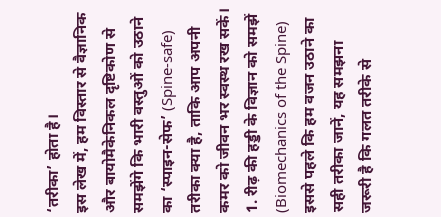‘तरीका’ होता है।
इस लेख में, हम विस्तार से वैज्ञानिक और बायोमैकेनिकल दृष्टिकोण से समझेंगे कि भारी वस्तुओं को उठाने का ‘स्पाइन-सेफ’ (Spine-safe) तरीका क्या है, ताकि आप अपनी कमर को जीवन भर स्वस्थ रख सकें।
1. रीढ़ की हड्डी के विज्ञान को समझें (Biomechanics of the Spine)
इससे पहले कि हम वजन उठाने का सही तरीका जानें, यह समझना जरूरी है कि गलत तरीके से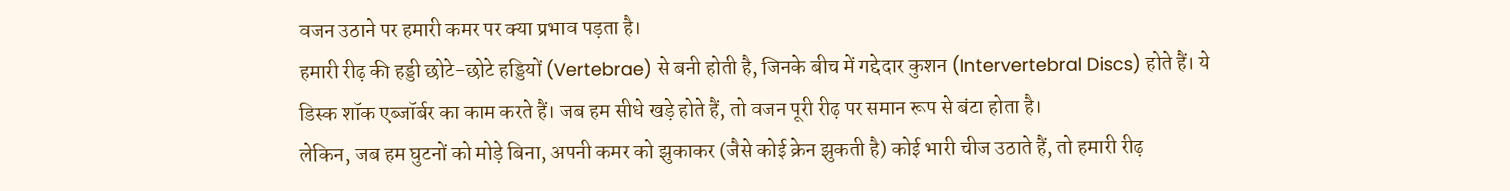वजन उठाने पर हमारी कमर पर क्या प्रभाव पड़ता है।
हमारी रीढ़ की हड्डी छोटे-छोटे हड्डियों (Vertebrae) से बनी होती है, जिनके बीच में गद्देदार कुशन (Intervertebral Discs) होते हैं। ये डिस्क शॉक एब्जॉर्बर का काम करते हैं। जब हम सीधे खड़े होते हैं, तो वजन पूरी रीढ़ पर समान रूप से बंटा होता है।
लेकिन, जब हम घुटनों को मोड़े बिना, अपनी कमर को झुकाकर (जैसे कोई क्रेन झुकती है) कोई भारी चीज उठाते हैं, तो हमारी रीढ़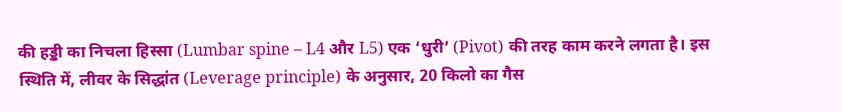की हड्डी का निचला हिस्सा (Lumbar spine – L4 और L5) एक ‘धुरी’ (Pivot) की तरह काम करने लगता है। इस स्थिति में, लीवर के सिद्धांत (Leverage principle) के अनुसार, 20 किलो का गैस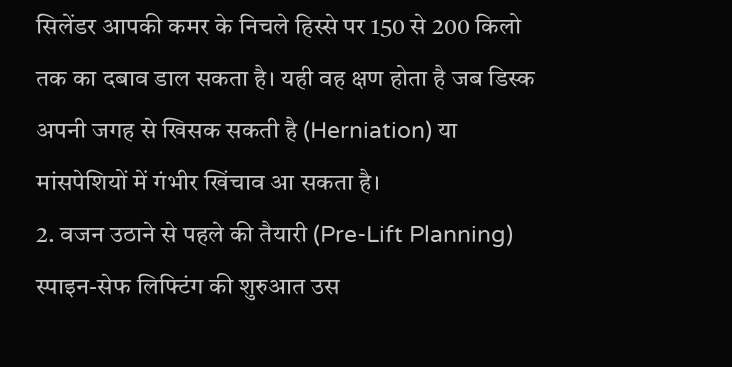सिलेंडर आपकी कमर के निचले हिस्से पर 150 से 200 किलो तक का दबाव डाल सकता है। यही वह क्षण होता है जब डिस्क अपनी जगह से खिसक सकती है (Herniation) या मांसपेशियों में गंभीर खिंचाव आ सकता है।
2. वजन उठाने से पहले की तैयारी (Pre-Lift Planning)
स्पाइन-सेफ लिफ्टिंग की शुरुआत उस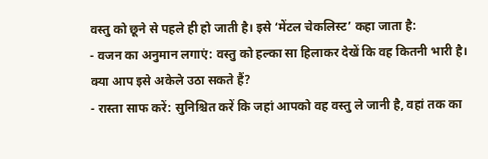वस्तु को छूने से पहले ही हो जाती है। इसे ‘मेंटल चेकलिस्ट’ कहा जाता है:
- वजन का अनुमान लगाएं: वस्तु को हल्का सा हिलाकर देखें कि वह कितनी भारी है। क्या आप इसे अकेले उठा सकते हैं?
- रास्ता साफ करें: सुनिश्चित करें कि जहां आपको वह वस्तु ले जानी है, वहां तक का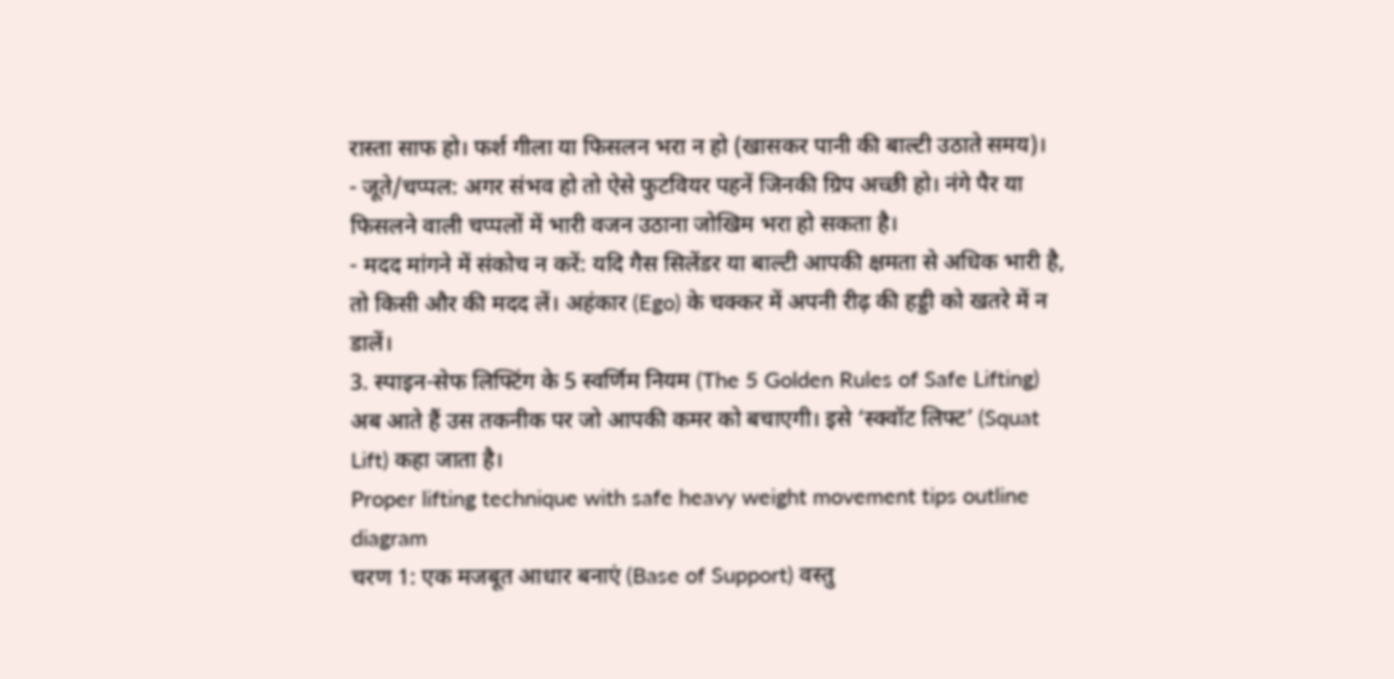रास्ता साफ हो। फर्श गीला या फिसलन भरा न हो (खासकर पानी की बाल्टी उठाते समय)।
- जूते/चप्पल: अगर संभव हो तो ऐसे फुटवियर पहनें जिनकी ग्रिप अच्छी हो। नंगे पैर या फिसलने वाली चप्पलों में भारी वजन उठाना जोखिम भरा हो सकता है।
- मदद मांगने में संकोच न करें: यदि गैस सिलेंडर या बाल्टी आपकी क्षमता से अधिक भारी है, तो किसी और की मदद लें। अहंकार (Ego) के चक्कर में अपनी रीढ़ की हड्डी को खतरे में न डालें।
3. स्पाइन-सेफ लिफ्टिंग के 5 स्वर्णिम नियम (The 5 Golden Rules of Safe Lifting)
अब आते हैं उस तकनीक पर जो आपकी कमर को बचाएगी। इसे ‘स्क्वॉट लिफ्ट’ (Squat Lift) कहा जाता है।
Proper lifting technique with safe heavy weight movement tips outline diagram
चरण 1: एक मजबूत आधार बनाएं (Base of Support) वस्तु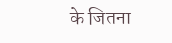के जितना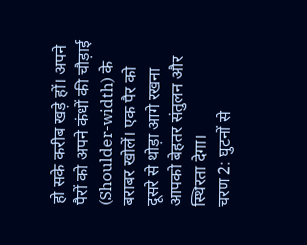हो सके करीब खड़े हों। अपने पैरों को अपने कंधों की चौड़ाई (Shoulder-width) के बराबर खोलें। एक पैर को दूसरे से थोड़ा आगे रखना आपको बेहतर संतुलन और स्थिरता देगा।
चरण 2: घुटनों से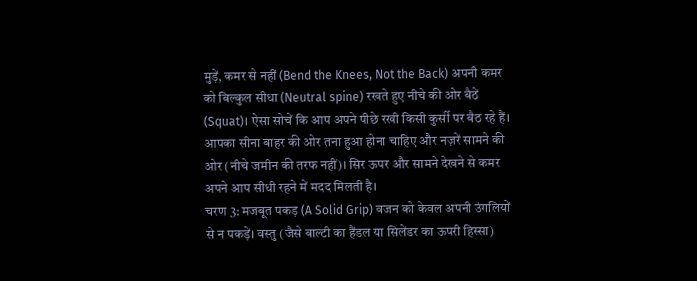मुड़ें, कमर से नहीं (Bend the Knees, Not the Back) अपनी कमर को बिल्कुल सीधा (Neutral spine) रखते हुए नीचे की ओर बैठें (Squat)। ऐसा सोचें कि आप अपने पीछे रखी किसी कुर्सी पर बैठ रहे हैं। आपका सीना बाहर की ओर तना हुआ होना चाहिए और नज़रें सामने की ओर (नीचे जमीन की तरफ नहीं)। सिर ऊपर और सामने देखने से कमर अपने आप सीधी रहने में मदद मिलती है।
चरण 3: मजबूत पकड़ (A Solid Grip) वजन को केवल अपनी उंगलियों से न पकड़ें। वस्तु (जैसे बाल्टी का हैंडल या सिलेंडर का ऊपरी हिस्सा)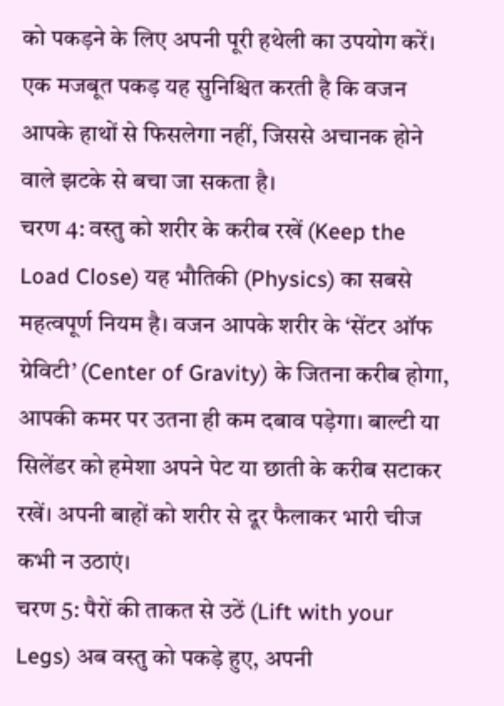को पकड़ने के लिए अपनी पूरी हथेली का उपयोग करें। एक मजबूत पकड़ यह सुनिश्चित करती है कि वजन आपके हाथों से फिसलेगा नहीं, जिससे अचानक होने वाले झटके से बचा जा सकता है।
चरण 4: वस्तु को शरीर के करीब रखें (Keep the Load Close) यह भौतिकी (Physics) का सबसे महत्वपूर्ण नियम है। वजन आपके शरीर के ‘सेंटर ऑफ ग्रेविटी’ (Center of Gravity) के जितना करीब होगा, आपकी कमर पर उतना ही कम दबाव पड़ेगा। बाल्टी या सिलेंडर को हमेशा अपने पेट या छाती के करीब सटाकर रखें। अपनी बाहों को शरीर से दूर फैलाकर भारी चीज कभी न उठाएं।
चरण 5: पैरों की ताकत से उठें (Lift with your Legs) अब वस्तु को पकड़े हुए, अपनी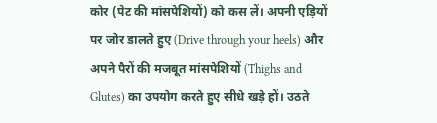कोर (पेट की मांसपेशियों) को कस लें। अपनी एड़ियों पर जोर डालते हुए (Drive through your heels) और अपने पैरों की मजबूत मांसपेशियों (Thighs and Glutes) का उपयोग करते हुए सीधे खड़े हों। उठते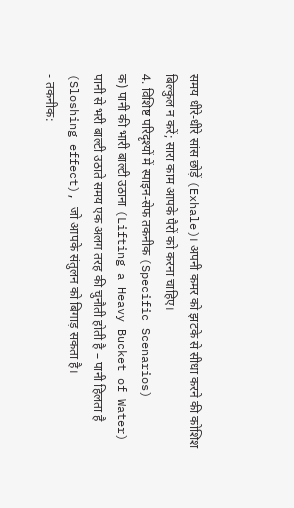समय धीरे-धीरे सांस छोड़ें (Exhale)। अपनी कमर को झटके से सीधा करने की कोशिश बिल्कुल न करें; सारा काम आपके पैरों को करना चाहिए।
4. विशिष्ट परिदृश्यों में स्पाइन-सेफ तकनीक (Specific Scenarios)
क) पानी की भारी बाल्टी उठाना (Lifting a Heavy Bucket of Water)
पानी से भरी बाल्टी उठाते समय एक अलग तरह की चुनौती होती है – पानी हिलता है (Sloshing effect), जो आपके संतुलन को बिगाड़ सकता है।
- तकनीक: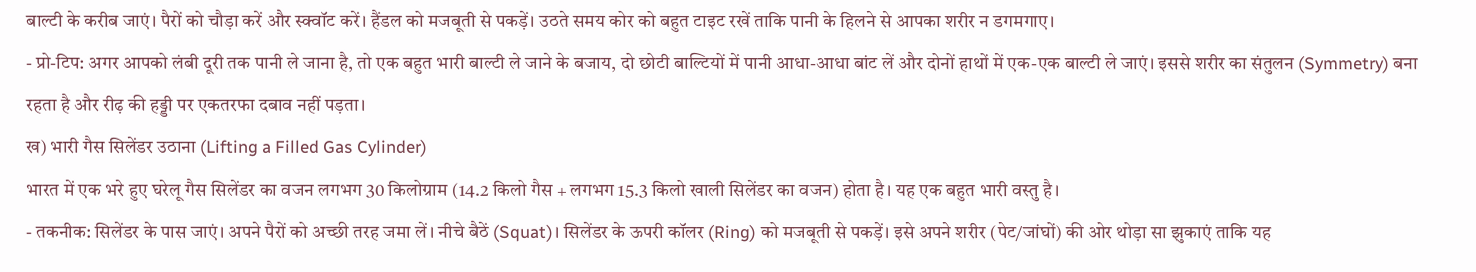बाल्टी के करीब जाएं। पैरों को चौड़ा करें और स्क्वॉट करें। हैंडल को मजबूती से पकड़ें। उठते समय कोर को बहुत टाइट रखें ताकि पानी के हिलने से आपका शरीर न डगमगाए।
- प्रो-टिप: अगर आपको लंबी दूरी तक पानी ले जाना है, तो एक बहुत भारी बाल्टी ले जाने के बजाय, दो छोटी बाल्टियों में पानी आधा-आधा बांट लें और दोनों हाथों में एक-एक बाल्टी ले जाएं। इससे शरीर का संतुलन (Symmetry) बना रहता है और रीढ़ की हड्डी पर एकतरफा दबाव नहीं पड़ता।
ख) भारी गैस सिलेंडर उठाना (Lifting a Filled Gas Cylinder)
भारत में एक भरे हुए घरेलू गैस सिलेंडर का वजन लगभग 30 किलोग्राम (14.2 किलो गैस + लगभग 15.3 किलो खाली सिलेंडर का वजन) होता है। यह एक बहुत भारी वस्तु है।
- तकनीक: सिलेंडर के पास जाएं। अपने पैरों को अच्छी तरह जमा लें। नीचे बैठें (Squat)। सिलेंडर के ऊपरी कॉलर (Ring) को मजबूती से पकड़ें। इसे अपने शरीर (पेट/जांघों) की ओर थोड़ा सा झुकाएं ताकि यह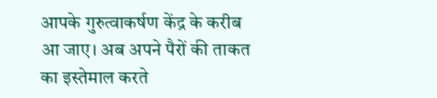आपके गुरुत्वाकर्षण केंद्र के करीब आ जाए। अब अपने पैरों की ताकत का इस्तेमाल करते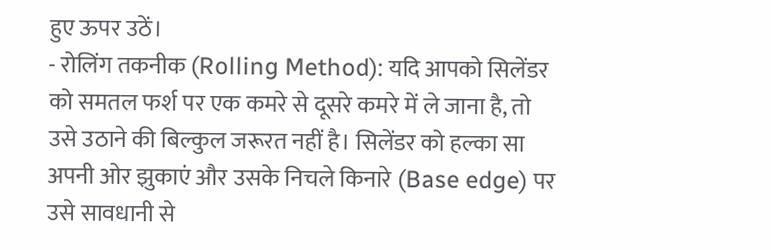हुए ऊपर उठें।
- रोलिंग तकनीक (Rolling Method): यदि आपको सिलेंडर को समतल फर्श पर एक कमरे से दूसरे कमरे में ले जाना है, तो उसे उठाने की बिल्कुल जरूरत नहीं है। सिलेंडर को हल्का सा अपनी ओर झुकाएं और उसके निचले किनारे (Base edge) पर उसे सावधानी से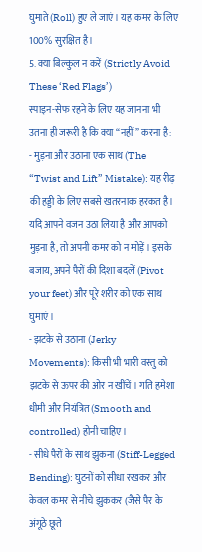घुमाते (Roll) हुए ले जाएं। यह कमर के लिए 100% सुरक्षित है।
5. क्या बिल्कुल न करें (Strictly Avoid These ‘Red Flags’)
स्पाइन-सेफ रहने के लिए यह जानना भी उतना ही जरूरी है कि क्या “नहीं” करना है:
- मुड़ना और उठाना एक साथ (The “Twist and Lift” Mistake): यह रीढ़ की हड्डी के लिए सबसे खतरनाक हरकत है। यदि आपने वजन उठा लिया है और आपको मुड़ना है, तो अपनी कमर को न मोड़ें। इसके बजाय, अपने पैरों की दिशा बदलें (Pivot your feet) और पूरे शरीर को एक साथ घुमाएं।
- झटके से उठाना (Jerky Movements): किसी भी भारी वस्तु को झटके से ऊपर की ओर न खींचें। गति हमेशा धीमी और नियंत्रित (Smooth and controlled) होनी चाहिए।
- सीधे पैरों के साथ झुकना (Stiff-Legged Bending): घुटनों को सीधा रखकर और केवल कमर से नीचे झुककर (जैसे पैर के अंगूठे छूते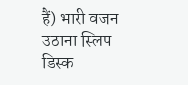हैं) भारी वजन उठाना स्लिप डिस्क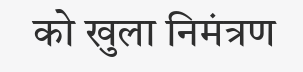को खुला निमंत्रण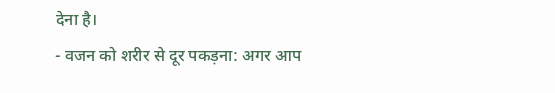देना है।
- वजन को शरीर से दूर पकड़ना: अगर आप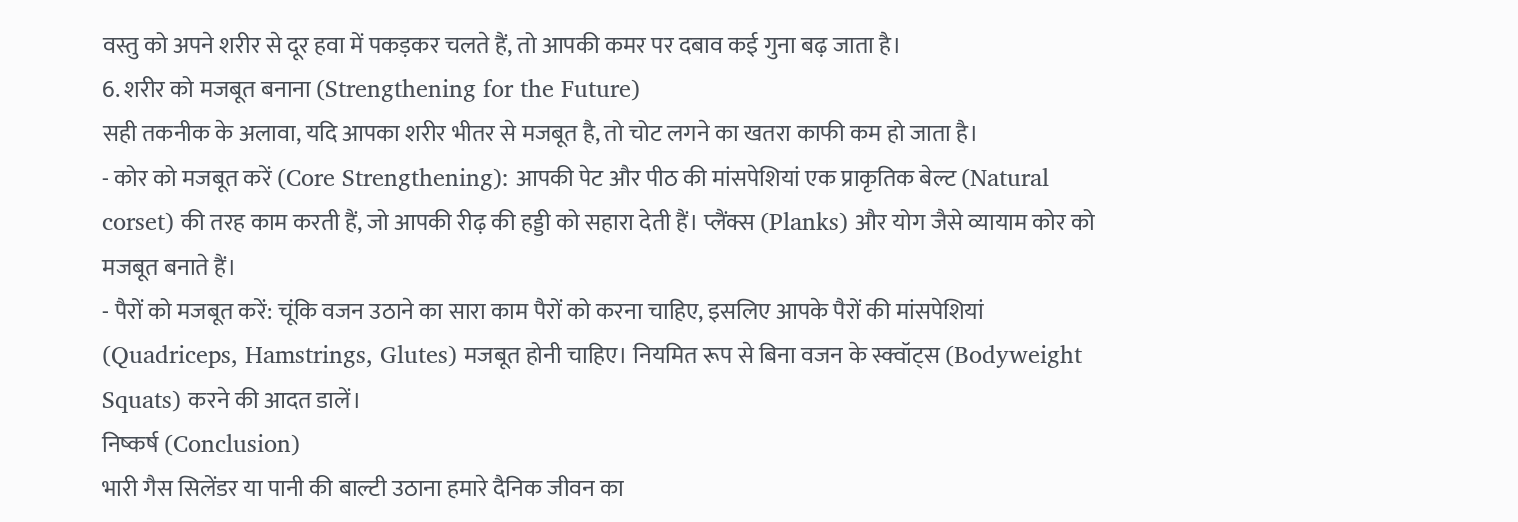वस्तु को अपने शरीर से दूर हवा में पकड़कर चलते हैं, तो आपकी कमर पर दबाव कई गुना बढ़ जाता है।
6. शरीर को मजबूत बनाना (Strengthening for the Future)
सही तकनीक के अलावा, यदि आपका शरीर भीतर से मजबूत है, तो चोट लगने का खतरा काफी कम हो जाता है।
- कोर को मजबूत करें (Core Strengthening): आपकी पेट और पीठ की मांसपेशियां एक प्राकृतिक बेल्ट (Natural corset) की तरह काम करती हैं, जो आपकी रीढ़ की हड्डी को सहारा देती हैं। प्लैंक्स (Planks) और योग जैसे व्यायाम कोर को मजबूत बनाते हैं।
- पैरों को मजबूत करें: चूंकि वजन उठाने का सारा काम पैरों को करना चाहिए, इसलिए आपके पैरों की मांसपेशियां (Quadriceps, Hamstrings, Glutes) मजबूत होनी चाहिए। नियमित रूप से बिना वजन के स्क्वॉट्स (Bodyweight Squats) करने की आदत डालें।
निष्कर्ष (Conclusion)
भारी गैस सिलेंडर या पानी की बाल्टी उठाना हमारे दैनिक जीवन का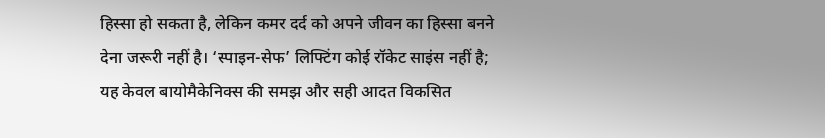हिस्सा हो सकता है, लेकिन कमर दर्द को अपने जीवन का हिस्सा बनने देना जरूरी नहीं है। ‘स्पाइन-सेफ’ लिफ्टिंग कोई रॉकेट साइंस नहीं है; यह केवल बायोमैकेनिक्स की समझ और सही आदत विकसित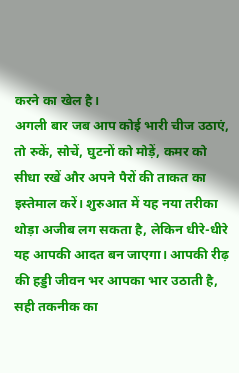करने का खेल है।
अगली बार जब आप कोई भारी चीज उठाएं, तो रुकें, सोचें, घुटनों को मोड़ें, कमर को सीधा रखें और अपने पैरों की ताकत का इस्तेमाल करें। शुरुआत में यह नया तरीका थोड़ा अजीब लग सकता है, लेकिन धीरे-धीरे यह आपकी आदत बन जाएगा। आपकी रीढ़ की हड्डी जीवन भर आपका भार उठाती है, सही तकनीक का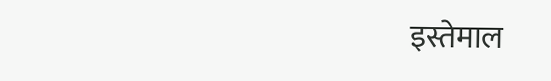इस्तेमाल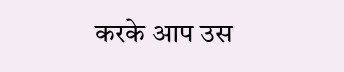करके आप उस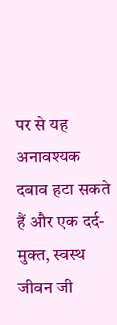पर से यह अनावश्यक दबाव हटा सकते हैं और एक दर्द-मुक्त, स्वस्थ जीवन जी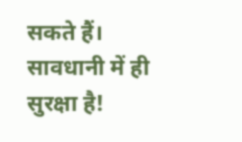सकते हैं। सावधानी में ही सुरक्षा है!